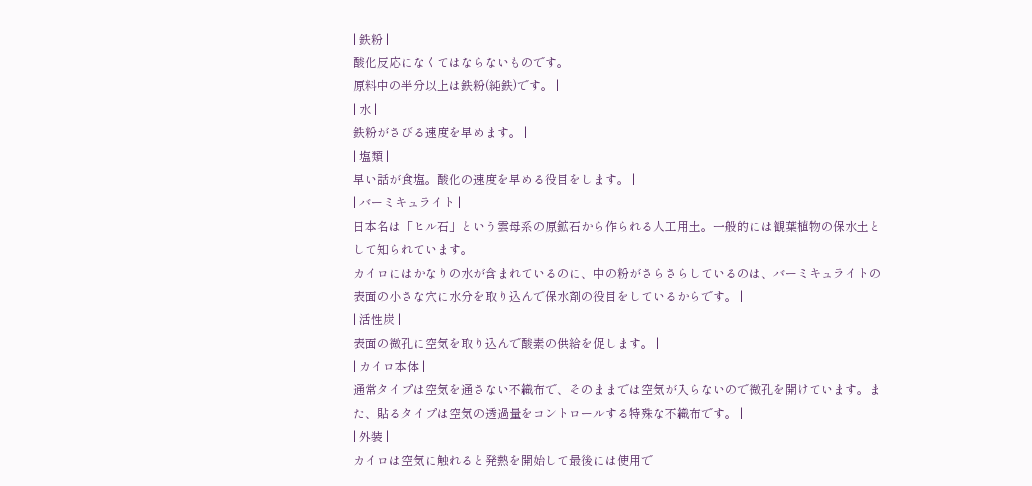| 鉄粉 |
酸化反応になくてはならないものです。
原料中の半分以上は鉄粉(純鉄)です。 |
| 水 |
鉄粉がさびる速度を早めます。 |
| 塩類 |
早い話が食塩。酸化の速度を早める役目をします。 |
| バーミキュライト |
日本名は「ヒル石」という雲母系の原鉱石から作られる人工用土。一般的には観葉植物の保水土として知られています。
カイロにはかなりの水が含まれているのに、中の粉がさらさらしているのは、バーミキュライトの表面の小さな穴に水分を取り込んで保水剤の役目をしているからです。 |
| 活性炭 |
表面の微孔に空気を取り込んで酸素の供給を促します。 |
| カイロ本体 |
通常タイプは空気を通さない不織布で、そのままでは空気が入らないので微孔を開けています。また、貼るタイプは空気の透過量をコントロールする特殊な不織布です。 |
| 外装 |
カイロは空気に触れると発熱を開始して最後には使用で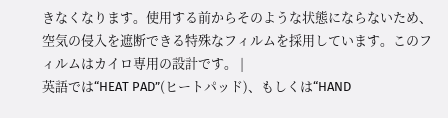きなくなります。使用する前からそのような状態にならないため、空気の侵入を遮断できる特殊なフィルムを採用しています。このフィルムはカイロ専用の設計です。 |
英語では“HEAT PAD”(ヒートパッド)、もしくは“HAND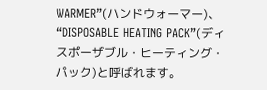WARMER”(ハンドウォーマー)、“DISPOSABLE HEATING PACK”(ディスポーザブル・ヒーティング・パック)と呼ばれます。